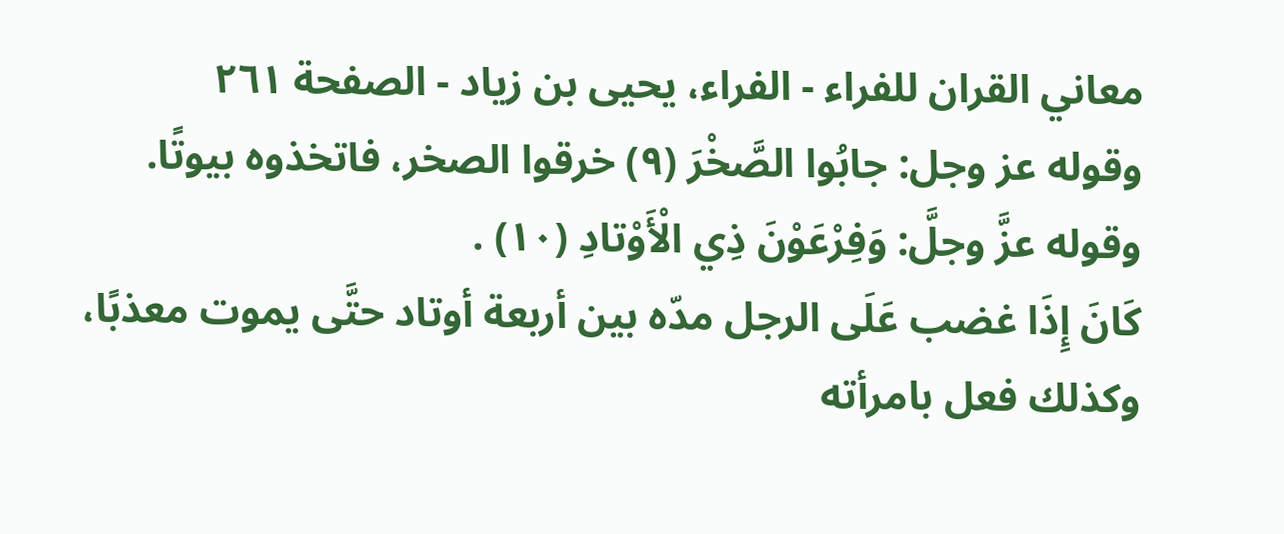معاني القران للفراء - الفراء، يحيى بن زياد - الصفحة ٢٦١
وقوله عز وجل: جابُوا الصَّخْرَ (٩) خرقوا الصخر، فاتخذوه بيوتًا.
وقوله عزَّ وجلَّ: وَفِرْعَوْنَ ذِي الْأَوْتادِ (١٠) .
كَانَ إِذَا غضب عَلَى الرجل مدّه بين أربعة أوتاد حتَّى يموت معذبًا، وكذلك فعل بامرأته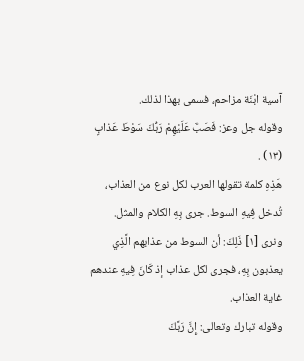آسية ابْنَة مزاحم، فسمى بهذا لذلك.
وقوله جل وعز: فَصَبَّ عَلَيْهِمْ رَبُّكَ سَوْطَ عَذابٍ (١٣) .
هَذِهِ كلمة تقولها العرب لكل نوع من العذاب، تُدخل فِيهِ السوط. جرى بِهِ الكلام والمثل.
ونرى [١] ذَلِكَ: أن السوط من عذابهم الَّذِي يعذبون بِهِ، فجرى لكل عذاب إذ كَانَ فِيهِ عندهم غاية العذاب.
وقوله تبارك وتعالى: إِنَّ رَبَّكَ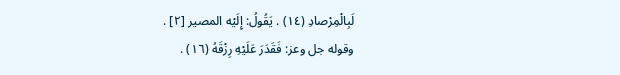لَبِالْمِرْصادِ (١٤) . يَقُولُ: إِلَيْه المصير [٢] .
وقوله جل وعز: فَقَدَرَ عَلَيْهِ رِزْقَهُ (١٦) .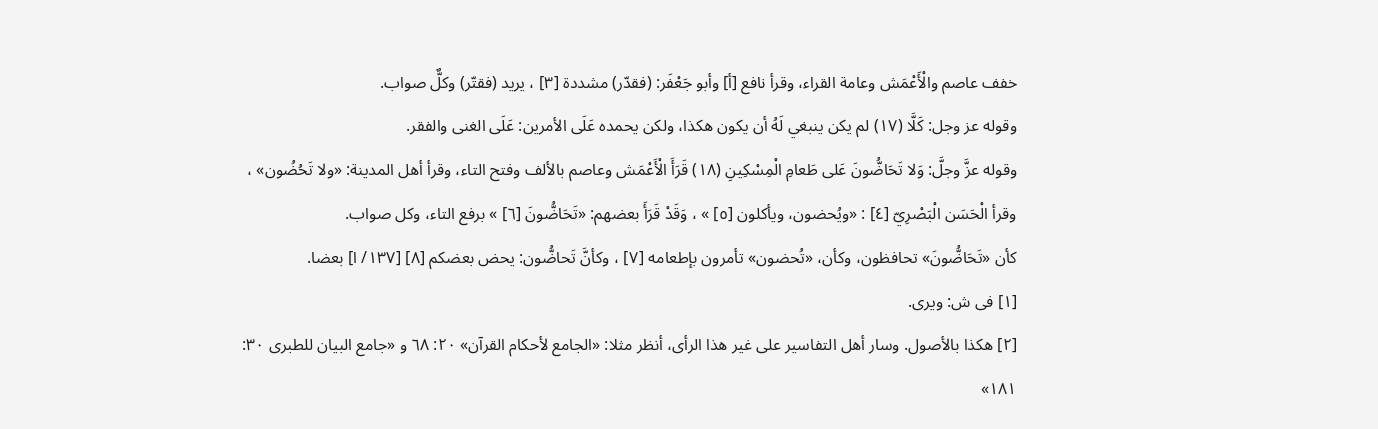خفف عاصم والْأَعْمَش وعامة القراء، وقرأ نافع [أ] وأبو جَعْفَر: (فقدّر) مشددة [٣] ، يريد (فقتّر) وكلٌّ صواب.
وقوله عز وجل: كَلَّا (١٧) لم يكن ينبغي لَهُ أن يكون هكذا، ولكن يحمده عَلَى الأمرين: عَلَى الغنى والفقر.
وقوله عزَّ وجلَّ: وَلا تَحَاضُّونَ عَلى طَعامِ الْمِسْكِينِ (١٨) قَرَأَ الْأَعْمَش وعاصم بالألف وفتح التاء، وقرأ أهل المدينة: «ولا تَحُضُون» ، وقرأ الْحَسَن الْبَصْرِيّ [٤] : «ويُحضون، ويأكلون [٥] » ، وَقَدْ قَرَأَ بعضهم: «تَحَاضُّونَ [٦] » برفع التاء، وكل صواب.
كأن «تَحَاضُّونَ» تحافظون، وكأن، «تُحضون» تأمرون بإطعامه [٧] ، وكأنَّ تَحاضُّون: يحض بعضكم [٨] [١٣٧/ ا] بعضا.
[١] فى ش: ويرى.
[٢] هكذا بالأصول. وسار أهل التفاسير على غير هذا الرأى، أنظر مثلا: «الجامع لأحكام القرآن» ٢٠: ٦٨ و «جامع البيان للطبرى ٣٠: ١٨١»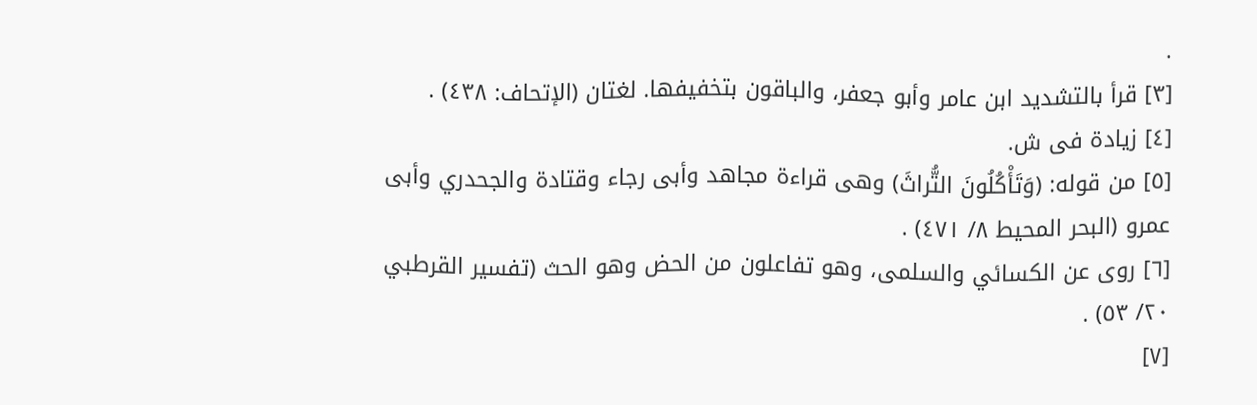.
[٣] قرأ بالتشديد ابن عامر وأبو جعفر، والباقون بتخفيفها. لغتان (الإتحاف: ٤٣٨) .
[٤] زيادة فى ش.
[٥] من قوله: (وَتَأْكُلُونَ التُّراثَ) وهى قراءة مجاهد وأبى رجاء وقتادة والجحدري وأبى عمرو (البحر المحيط ٨/ ٤٧١) .
[٦] روى عن الكسائي والسلمى، وهو تفاعلون من الحض وهو الحث (تفسير القرطبي ٢٠/ ٥٣) .
[٧]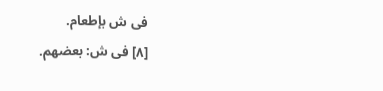فى ش بإطعام.
[٨] فى ش: بعضهم.